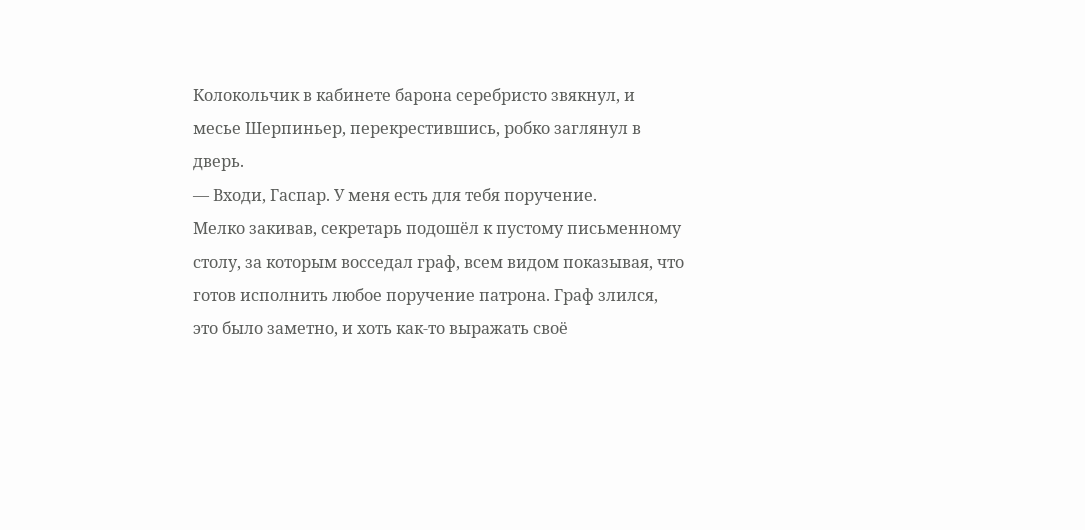Колокольчик в кабинете барона серебристо звякнул, и месье Шерпиньер, перекрестившись, робко заглянул в дверь.
— Входи, Гаспар. У меня есть для тебя поручение.
Мелко закивав, секретарь подошёл к пустому письменному столу, за которым восседал граф, всем видом показывая, что готов исполнить любое поручение патрона. Граф злился, это было заметно, и хоть как-то выражать своё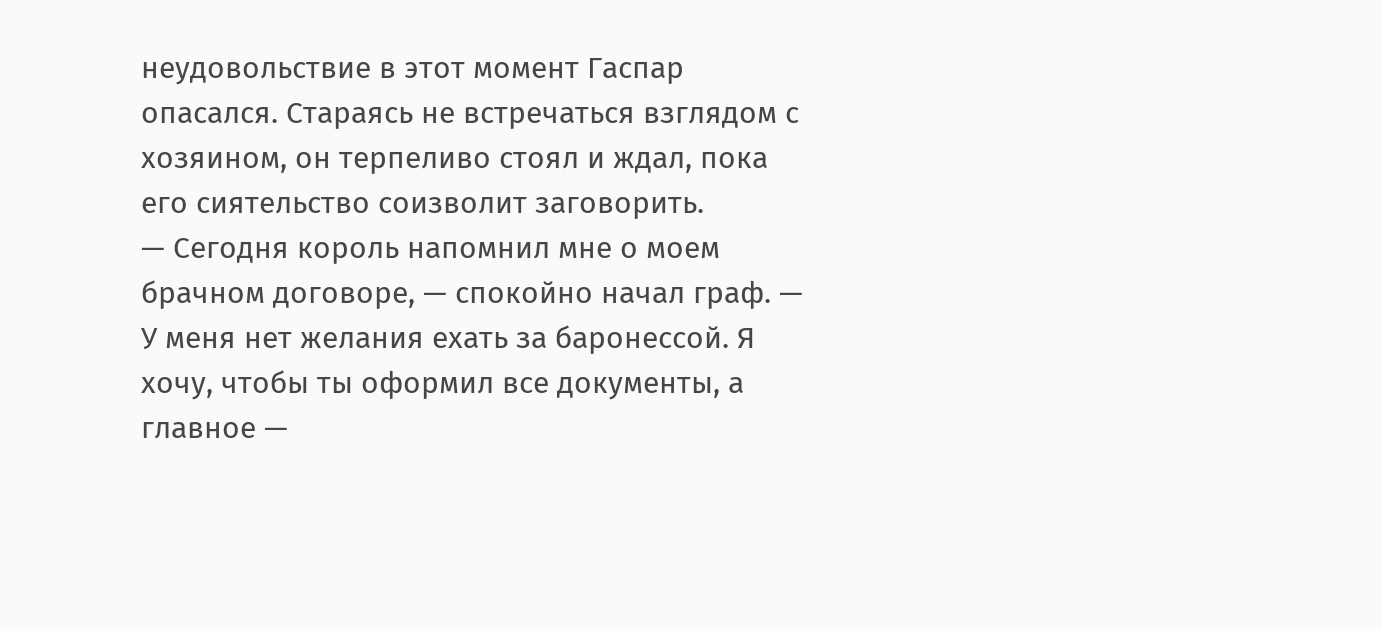неудовольствие в этот момент Гаспар опасался. Стараясь не встречаться взглядом с хозяином, он терпеливо стоял и ждал, пока его сиятельство соизволит заговорить.
— Сегодня король напомнил мне о моем брачном договоре, — спокойно начал граф. — У меня нет желания ехать за баронессой. Я хочу, чтобы ты оформил все документы, а главное —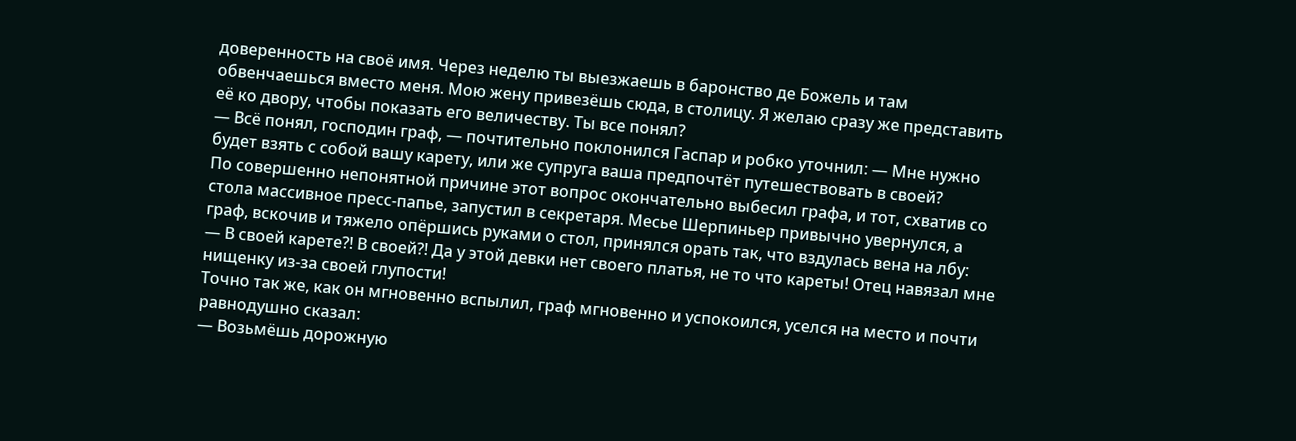доверенность на своё имя. Через неделю ты выезжаешь в баронство де Божель и там обвенчаешься вместо меня. Мою жену привезёшь сюда, в столицу. Я желаю сразу же представить её ко двору, чтобы показать его величеству. Ты все понял?
— Всё понял, господин граф, — почтительно поклонился Гаспар и робко уточнил: — Мне нужно будет взять с собой вашу карету, или же супруга ваша предпочтёт путешествовать в своей?
По совершенно непонятной причине этот вопрос окончательно выбесил графа, и тот, схватив со стола массивное пресс-папье, запустил в секретаря. Месье Шерпиньер привычно увернулся, а граф, вскочив и тяжело опёршись руками о стол, принялся орать так, что вздулась вена на лбу:
— В своей карете?! В своей?! Да у этой девки нет своего платья, не то что кареты! Отец навязал мне нищенку из-за своей глупости!
Точно так же, как он мгновенно вспылил, граф мгновенно и успокоился, уселся на место и почти равнодушно сказал:
— Возьмёшь дорожную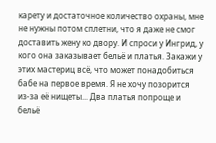карету и достаточное количество охраны, мне не нужны потом сплетни, что я даже не смог доставить жену ко двору. И спроси у Ингрид, у кого она заказывает бельё и платья. Закажи у этих мастериц всё, что может понадобиться бабе на первое время. Я не хочу позорится из-за её нищеты... Два платья попроще и бельё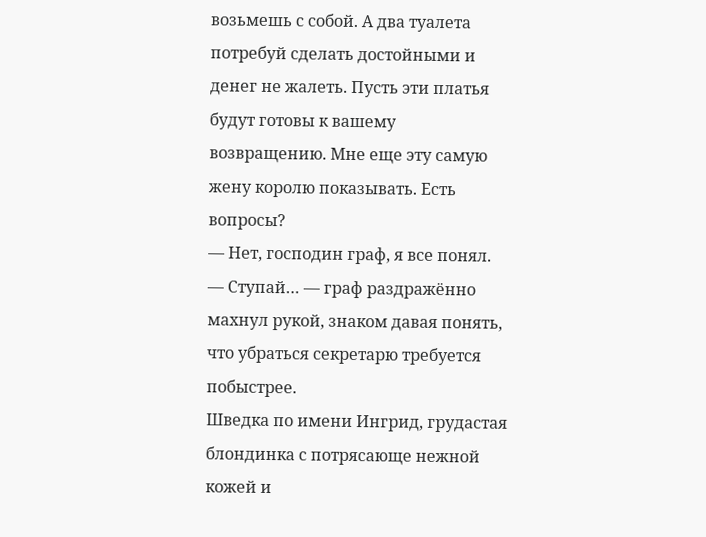возьмешь с собой. А два туалета потребуй сделать достойными и денег не жалеть. Пусть эти платья будут готовы к вашему возвращению. Мне еще эту самую жену королю показывать. Есть вопросы?
— Нет, господин граф, я все понял.
— Ступай… — граф раздражённо махнул рукой, знаком давая понять, что убраться секретарю требуется побыстрее.
Шведка по имени Ингрид, грудастая блондинка с потрясающе нежной кожей и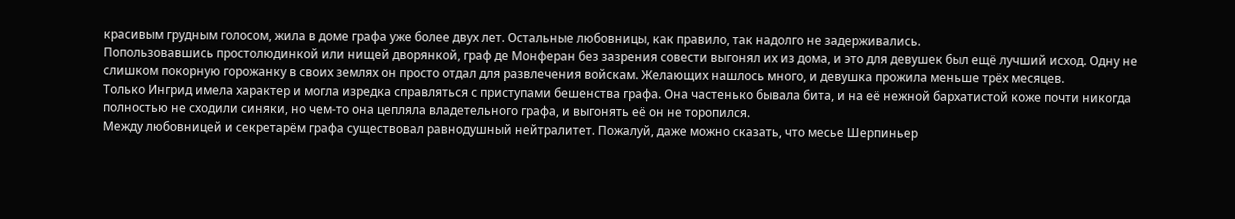красивым грудным голосом, жила в доме графа уже более двух лет. Остальные любовницы, как правило, так надолго не задерживались.
Попользовавшись простолюдинкой или нищей дворянкой, граф де Монферан без зазрения совести выгонял их из дома, и это для девушек был ещё лучший исход. Одну не слишком покорную горожанку в своих землях он просто отдал для развлечения войскам. Желающих нашлось много, и девушка прожила меньше трёх месяцев.
Только Ингрид имела характер и могла изредка справляться с приступами бешенства графа. Она частенько бывала бита, и на её нежной бархатистой коже почти никогда полностью не сходили синяки, но чем-то она цепляла владетельного графа, и выгонять её он не торопился.
Между любовницей и секретарём графа существовал равнодушный нейтралитет. Пожалуй, даже можно сказать, что месье Шерпиньер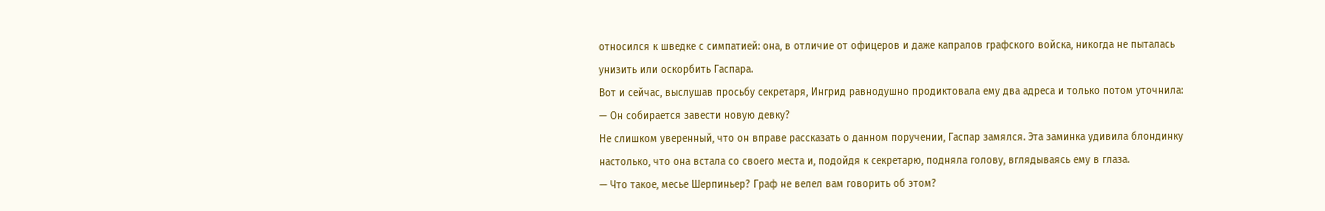относился к шведке с симпатией: она, в отличие от офицеров и даже капралов графского войска, никогда не пыталась унизить или оскорбить Гаспара.
Вот и сейчас, выслушав просьбу секретаря, Ингрид равнодушно продиктовала ему два адреса и только потом уточнила:
— Он собирается завести новую девку?
Не слишком уверенный, что он вправе рассказать о данном поручении, Гаспар замялся. Эта заминка удивила блондинку настолько, что она встала со своего места и, подойдя к секретарю, подняла голову, вглядываясь ему в глаза.
— Что такое, месье Шерпиньер? Граф не велел вам говорить об этом?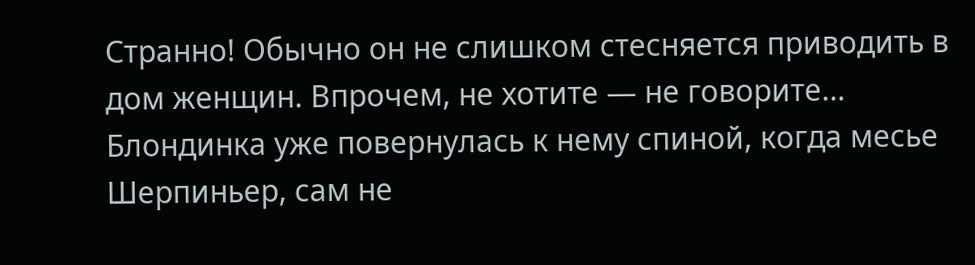Странно! Обычно он не слишком стесняется приводить в дом женщин. Впрочем, не хотите — не говорите…
Блондинка уже повернулась к нему спиной, когда месье Шерпиньер, сам не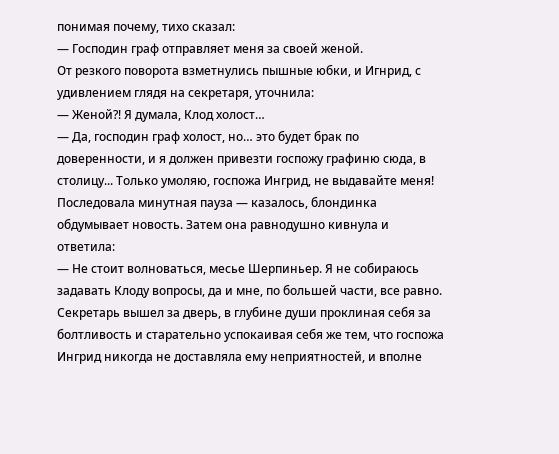понимая почему, тихо сказал:
— Господин граф отправляет меня за своей женой.
От резкого поворота взметнулись пышные юбки, и Игнрид, с удивлением глядя на секретаря, уточнила:
— Женой?! Я думала, Клод холост…
— Да, господин граф холост, но… это будет брак по доверенности, и я должен привезти госпожу графиню сюда, в столицу... Только умоляю, госпожа Ингрид, не выдавайте меня!
Последовала минутная пауза — казалось, блондинка обдумывает новость. Затем она равнодушно кивнула и ответила:
— Не стоит волноваться, месье Шерпиньер. Я не собираюсь задавать Клоду вопросы, да и мне, по большей части, все равно.
Секретарь вышел за дверь, в глубине души проклиная себя за болтливость и старательно успокаивая себя же тем, что госпожа Ингрид никогда не доставляла ему неприятностей, и вполне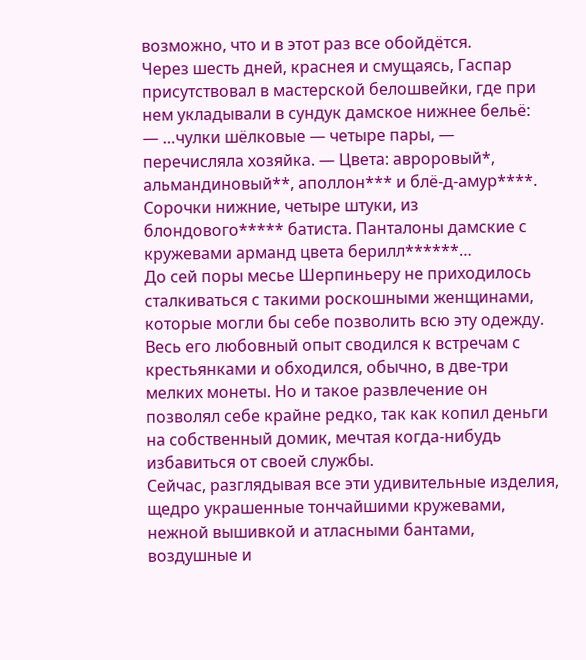возможно, что и в этот раз все обойдётся.
Через шесть дней, краснея и смущаясь, Гаспар присутствовал в мастерской белошвейки, где при нем укладывали в сундук дамское нижнее бельё:
— …чулки шёлковые — четыре пары, — перечисляла хозяйка. — Цвета: авроровый*, альмандиновый**, аполлон*** и блё-д-амур****. Сорочки нижние, четыре штуки, из блондового***** батиста. Панталоны дамские с кружевами арманд цвета берилл******…
До сей поры месье Шерпиньеру не приходилось сталкиваться с такими роскошными женщинами, которые могли бы себе позволить всю эту одежду. Весь его любовный опыт сводился к встречам с крестьянками и обходился, обычно, в две-три мелких монеты. Но и такое развлечение он позволял себе крайне редко, так как копил деньги на собственный домик, мечтая когда-нибудь избавиться от своей службы.
Сейчас, разглядывая все эти удивительные изделия, щедро украшенные тончайшими кружевами, нежной вышивкой и атласными бантами, воздушные и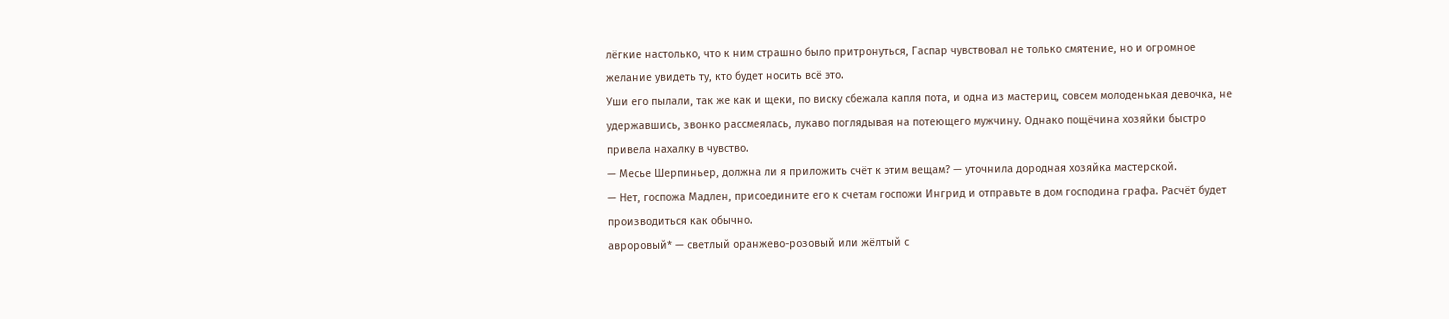лёгкие настолько, что к ним страшно было притронуться, Гаспар чувствовал не только смятение, но и огромное желание увидеть ту, кто будет носить всё это.
Уши его пылали, так же как и щеки, по виску сбежала капля пота, и одна из мастериц, совсем молоденькая девочка, не удержавшись, звонко рассмеялась, лукаво поглядывая на потеющего мужчину. Однако пощёчина хозяйки быстро привела нахалку в чувство.
— Месье Шерпиньер, должна ли я приложить счёт к этим вещам? — уточнила дородная хозяйка мастерской.
— Нет, госпожа Мадлен, присоедините его к счетам госпожи Ингрид и отправьте в дом господина графа. Расчёт будет производиться как обычно.
авроровый* — светлый оранжево-розовый или жёлтый с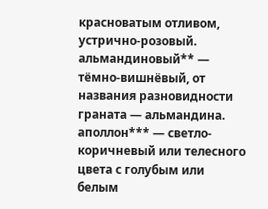красноватым отливом, устрично-розовый.
альмандиновый** — тёмно-вишнёвый, от названия разновидности граната — альмандина.
аполлон*** — светло-коричневый или телесного цвета с голубым или белым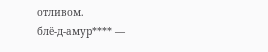отливом.
блё-д-амур**** —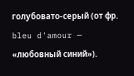голубовато-серый (от фр. bleu d'amour — «любовный синий»).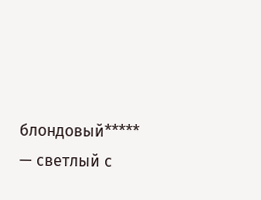блондовый***** — светлый с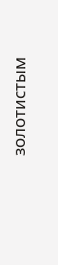золотистым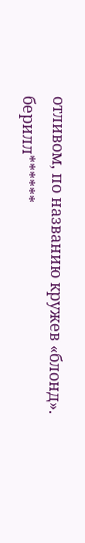отливом, по названию кружев «блонд».
берилл******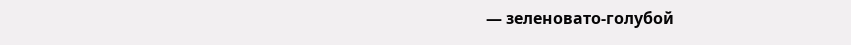— зеленовато-голубой